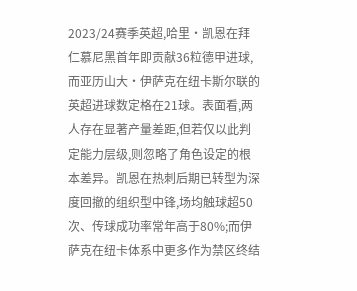2023/24赛季英超,哈里·凯恩在拜仁慕尼黑首年即贡献36粒德甲进球,而亚历山大·伊萨克在纽卡斯尔联的英超进球数定格在21球。表面看,两人存在显著产量差距,但若仅以此判定能力层级,则忽略了角色设定的根本差异。凯恩在热刺后期已转型为深度回撤的组织型中锋,场均触球超50次、传球成功率常年高于80%;而伊萨克在纽卡体系中更多作为禁区终结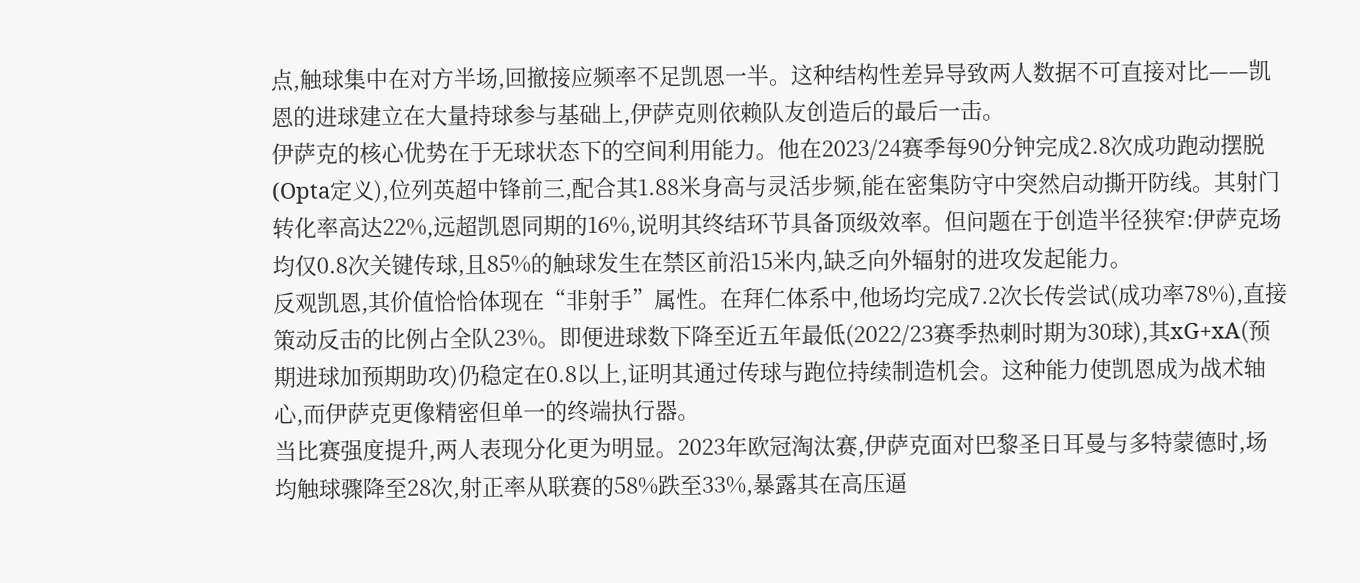点,触球集中在对方半场,回撤接应频率不足凯恩一半。这种结构性差异导致两人数据不可直接对比——凯恩的进球建立在大量持球参与基础上,伊萨克则依赖队友创造后的最后一击。
伊萨克的核心优势在于无球状态下的空间利用能力。他在2023/24赛季每90分钟完成2.8次成功跑动摆脱(Opta定义),位列英超中锋前三,配合其1.88米身高与灵活步频,能在密集防守中突然启动撕开防线。其射门转化率高达22%,远超凯恩同期的16%,说明其终结环节具备顶级效率。但问题在于创造半径狭窄:伊萨克场均仅0.8次关键传球,且85%的触球发生在禁区前沿15米内,缺乏向外辐射的进攻发起能力。
反观凯恩,其价值恰恰体现在“非射手”属性。在拜仁体系中,他场均完成7.2次长传尝试(成功率78%),直接策动反击的比例占全队23%。即便进球数下降至近五年最低(2022/23赛季热刺时期为30球),其xG+xA(预期进球加预期助攻)仍稳定在0.8以上,证明其通过传球与跑位持续制造机会。这种能力使凯恩成为战术轴心,而伊萨克更像精密但单一的终端执行器。
当比赛强度提升,两人表现分化更为明显。2023年欧冠淘汰赛,伊萨克面对巴黎圣日耳曼与多特蒙德时,场均触球骤降至28次,射正率从联赛的58%跌至33%,暴露其在高压逼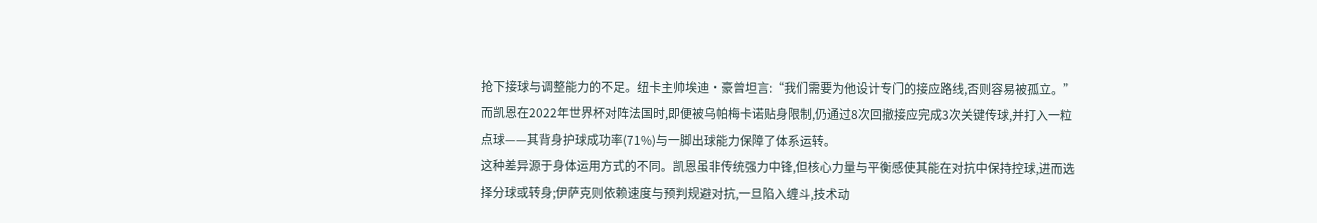抢下接球与调整能力的不足。纽卡主帅埃迪·豪曾坦言:“我们需要为他设计专门的接应路线,否则容易被孤立。”而凯恩在2022年世界杯对阵法国时,即便被乌帕梅卡诺贴身限制,仍通过8次回撤接应完成3次关键传球,并打入一粒点球——其背身护球成功率(71%)与一脚出球能力保障了体系运转。
这种差异源于身体运用方式的不同。凯恩虽非传统强力中锋,但核心力量与平衡感使其能在对抗中保持控球,进而选择分球或转身;伊萨克则依赖速度与预判规避对抗,一旦陷入缠斗,技术动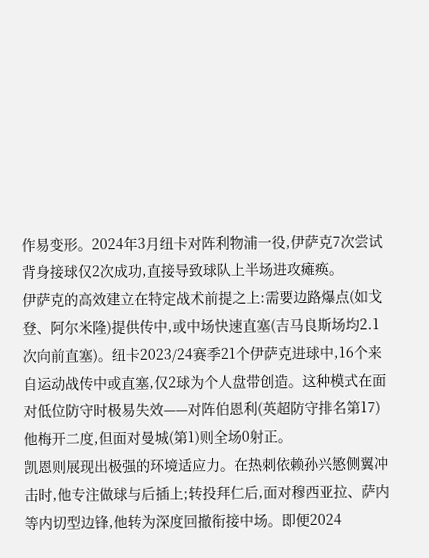作易变形。2024年3月纽卡对阵利物浦一役,伊萨克7次尝试背身接球仅2次成功,直接导致球队上半场进攻瘫痪。
伊萨克的高效建立在特定战术前提之上:需要边路爆点(如戈登、阿尔米隆)提供传中,或中场快速直塞(吉马良斯场均2.1次向前直塞)。纽卡2023/24赛季21个伊萨克进球中,16个来自运动战传中或直塞,仅2球为个人盘带创造。这种模式在面对低位防守时极易失效——对阵伯恩利(英超防守排名第17)他梅开二度,但面对曼城(第1)则全场0射正。
凯恩则展现出极强的环境适应力。在热刺依赖孙兴慜侧翼冲击时,他专注做球与后插上;转投拜仁后,面对穆西亚拉、萨内等内切型边锋,他转为深度回撤衔接中场。即便2024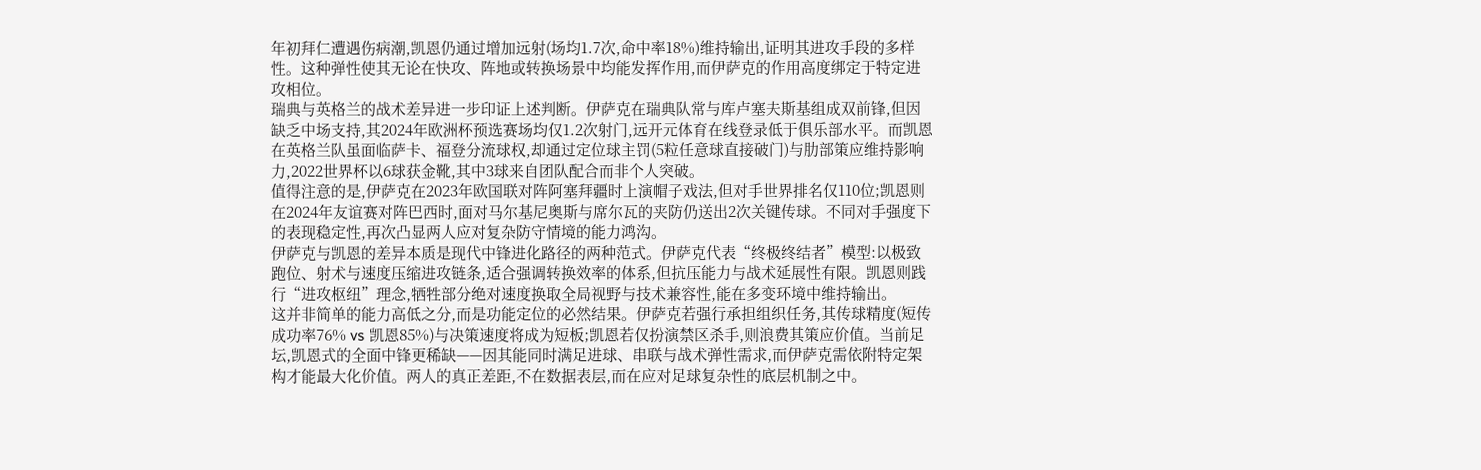年初拜仁遭遇伤病潮,凯恩仍通过增加远射(场均1.7次,命中率18%)维持输出,证明其进攻手段的多样性。这种弹性使其无论在快攻、阵地或转换场景中均能发挥作用,而伊萨克的作用高度绑定于特定进攻相位。
瑞典与英格兰的战术差异进一步印证上述判断。伊萨克在瑞典队常与库卢塞夫斯基组成双前锋,但因缺乏中场支持,其2024年欧洲杯预选赛场均仅1.2次射门,远开元体育在线登录低于俱乐部水平。而凯恩在英格兰队虽面临萨卡、福登分流球权,却通过定位球主罚(5粒任意球直接破门)与肋部策应维持影响力,2022世界杯以6球获金靴,其中3球来自团队配合而非个人突破。
值得注意的是,伊萨克在2023年欧国联对阵阿塞拜疆时上演帽子戏法,但对手世界排名仅110位;凯恩则在2024年友谊赛对阵巴西时,面对马尔基尼奥斯与席尔瓦的夹防仍送出2次关键传球。不同对手强度下的表现稳定性,再次凸显两人应对复杂防守情境的能力鸿沟。
伊萨克与凯恩的差异本质是现代中锋进化路径的两种范式。伊萨克代表“终极终结者”模型:以极致跑位、射术与速度压缩进攻链条,适合强调转换效率的体系,但抗压能力与战术延展性有限。凯恩则践行“进攻枢纽”理念,牺牲部分绝对速度换取全局视野与技术兼容性,能在多变环境中维持输出。
这并非简单的能力高低之分,而是功能定位的必然结果。伊萨克若强行承担组织任务,其传球精度(短传成功率76% vs 凯恩85%)与决策速度将成为短板;凯恩若仅扮演禁区杀手,则浪费其策应价值。当前足坛,凯恩式的全面中锋更稀缺——因其能同时满足进球、串联与战术弹性需求,而伊萨克需依附特定架构才能最大化价值。两人的真正差距,不在数据表层,而在应对足球复杂性的底层机制之中。